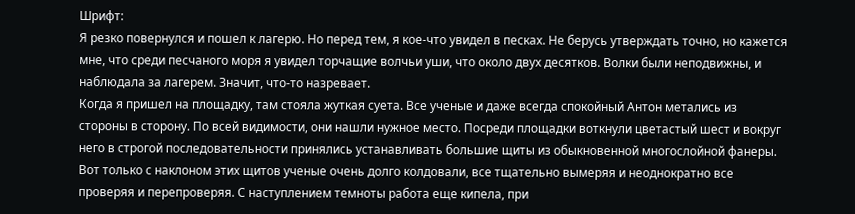Шрифт:
Я резко повернулся и пошел к лагерю. Но перед тем, я кое-что увидел в песках. Не берусь утверждать точно, но кажется мне, что среди песчаного моря я увидел торчащие волчьи уши, что около двух десятков. Волки были неподвижны, и наблюдала за лагерем. Значит, что-то назревает.
Когда я пришел на площадку, там стояла жуткая суета. Все ученые и даже всегда спокойный Антон метались из стороны в сторону. По всей видимости, они нашли нужное место. Посреди площадки воткнули цветастый шест и вокруг него в строгой последовательности принялись устанавливать большие щиты из обыкновенной многослойной фанеры. Вот только с наклоном этих щитов ученые очень долго колдовали, все тщательно вымеряя и неоднократно все проверяя и перепроверяя. С наступлением темноты работа еще кипела, при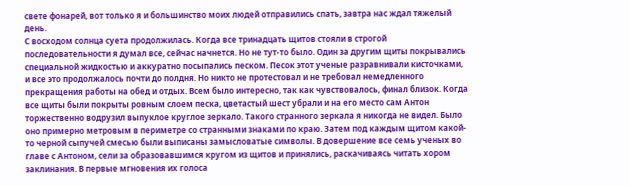свете фонарей, вот только я и большинство моих людей отправились спать, завтра нас ждал тяжелый день.
С восходом солнца суета продолжилась. Когда все тринадцать щитов стояли в строгой последовательности я думал все, сейчас начнется. Но не тут-то было. Один за другим щиты покрывались специальной жидкостью и аккуратно посыпались песком. Песок этот ученые разравнивали кисточками, и все это продолжалось почти до полдня. Но никто не протестовал и не требовал немедленного прекращения работы на обед и отдых. Всем было интересно, так как чувствовалось, финал близок. Когда все щиты были покрыты ровным слоем песка, цветастый шест убрали и на его место сам Антон торжественно водрузил выпуклое круглое зеркало. Такого странного зеркала я никогда не видел. Было оно примерно метровым в периметре со странными знаками по краю. Затем под каждым щитом какой-то черной сыпучей смесью были выписаны замысловатые символы. В довершение все семь ученых во главе с Антоном, сели за образовавшимся кругом из щитов и принялись, раскачиваясь читать хором заклинания. В первые мгновения их голоса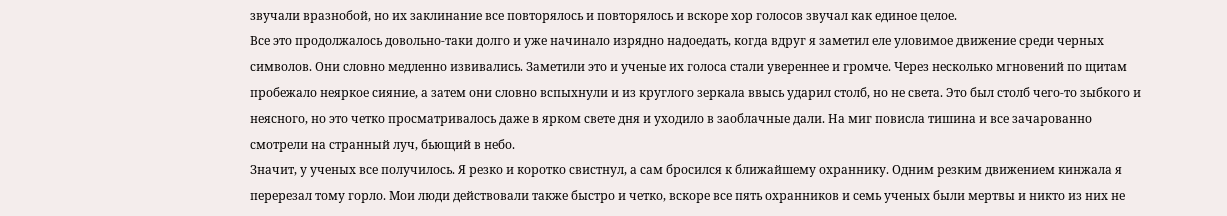звучали вразнобой, но их заклинание все повторялось и повторялось и вскоре хор голосов звучал как единое целое.
Все это продолжалось довольно-таки долго и уже начинало изрядно надоедать, когда вдруг я заметил еле уловимое движение среди черных символов. Они словно медленно извивались. Заметили это и ученые их голоса стали увереннее и громче. Через несколько мгновений по щитам пробежало неяркое сияние, а затем они словно вспыхнули и из круглого зеркала ввысь ударил столб, но не света. Это был столб чего-то зыбкого и неясного, но это четко просматривалось даже в ярком свете дня и уходило в заоблачные дали. На миг повисла тишина и все зачарованно смотрели на странный луч, бьющий в небо.
Значит, у ученых все получилось. Я резко и коротко свистнул, а сам бросился к ближайшему охраннику. Одним резким движением кинжала я перерезал тому горло. Мои люди действовали также быстро и четко, вскоре все пять охранников и семь ученых были мертвы и никто из них не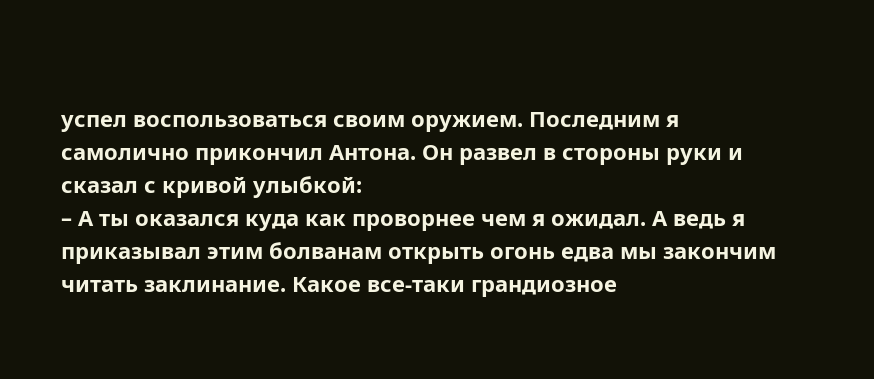успел воспользоваться своим оружием. Последним я самолично прикончил Антона. Он развел в стороны руки и сказал с кривой улыбкой:
– А ты оказался куда как проворнее чем я ожидал. А ведь я приказывал этим болванам открыть огонь едва мы закончим читать заклинание. Какое все-таки грандиозное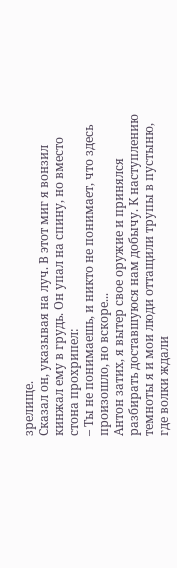зрелище.
Сказал он, указывая на луч. В этот миг я вонзил кинжал ему в грудь. Он упал на спину, но вместо стона прохрипел:
– Ты не понимаешь, и никто не понимает, что здесь произошло, но вскоре...
Антон затих, я вытер свое оружие и принялся разбирать доставшуюся нам добычу. К наступлению темноты я и мои люди оттащили трупы в пустыню, где волки ждали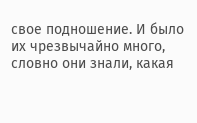свое подношение. И было их чрезвычайно много, словно они знали, какая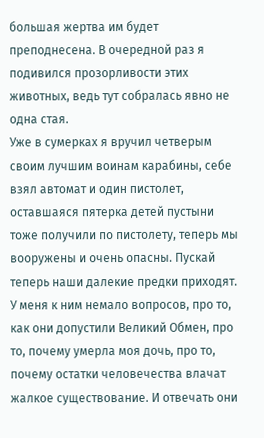большая жертва им будет преподнесена. В очередной раз я подивился прозорливости этих животных, ведь тут собралась явно не одна стая.
Уже в сумерках я вручил четверым своим лучшим воинам карабины, себе взял автомат и один пистолет, оставшаяся пятерка детей пустыни тоже получили по пистолету, теперь мы вооружены и очень опасны. Пускай теперь наши далекие предки приходят. У меня к ним немало вопросов, про то, как они допустили Великий Обмен, про то, почему умерла моя дочь, про то, почему остатки человечества влачат жалкое существование. И отвечать они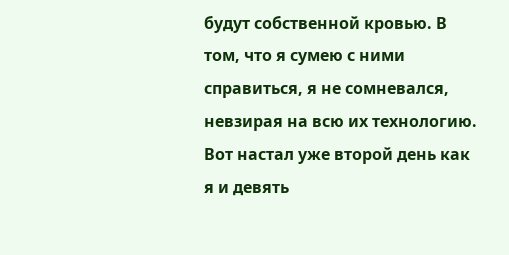будут собственной кровью. В том, что я сумею с ними справиться, я не сомневался, невзирая на всю их технологию.
Вот настал уже второй день как я и девять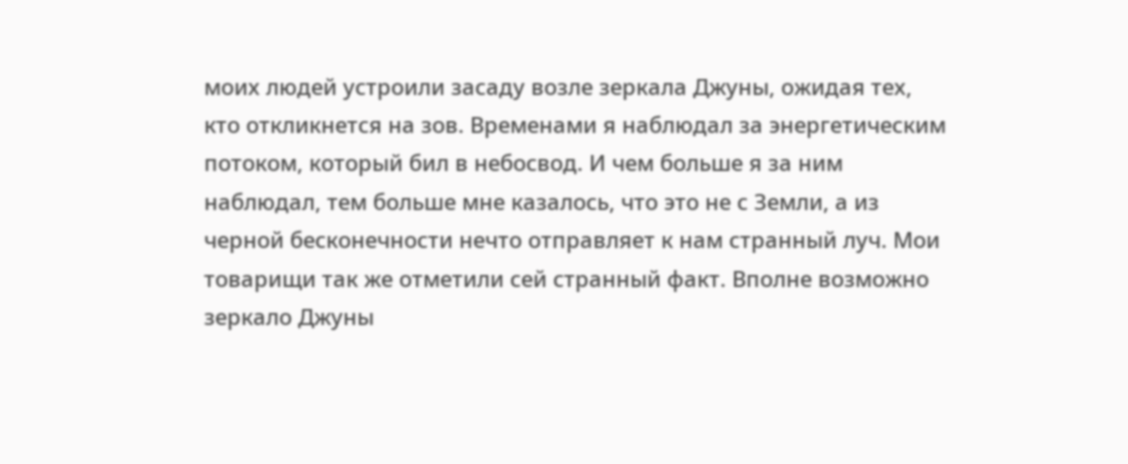моих людей устроили засаду возле зеркала Джуны, ожидая тех, кто откликнется на зов. Временами я наблюдал за энергетическим потоком, который бил в небосвод. И чем больше я за ним наблюдал, тем больше мне казалось, что это не с Земли, а из черной бесконечности нечто отправляет к нам странный луч. Мои товарищи так же отметили сей странный факт. Вполне возможно зеркало Джуны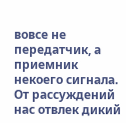вовсе не передатчик, а приемник некоего сигнала.
От рассуждений нас отвлек дикий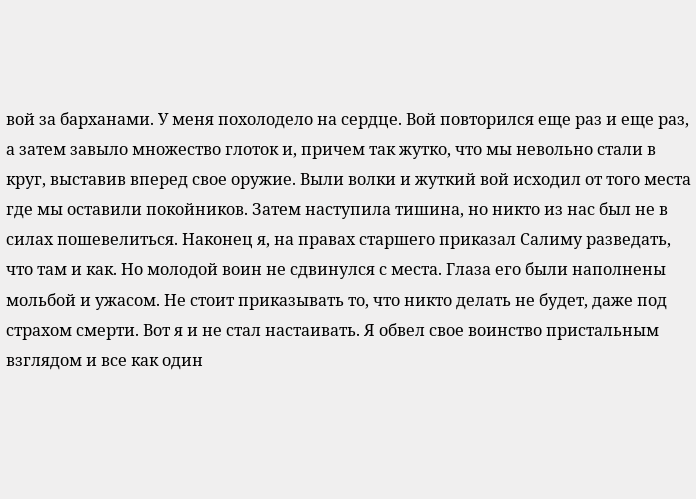вой за барханами. У меня похолодело на сердце. Вой повторился еще раз и еще раз, а затем завыло множество глоток и, причем так жутко, что мы невольно стали в круг, выставив вперед свое оружие. Выли волки и жуткий вой исходил от того места где мы оставили покойников. Затем наступила тишина, но никто из нас был не в силах пошевелиться. Наконец я, на правах старшего приказал Салиму разведать, что там и как. Но молодой воин не сдвинулся с места. Глаза его были наполнены мольбой и ужасом. Не стоит приказывать то, что никто делать не будет, даже под страхом смерти. Вот я и не стал настаивать. Я обвел свое воинство пристальным взглядом и все как один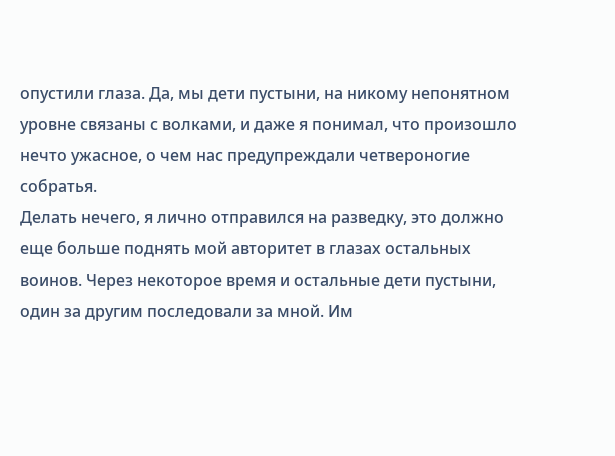опустили глаза. Да, мы дети пустыни, на никому непонятном уровне связаны с волками, и даже я понимал, что произошло нечто ужасное, о чем нас предупреждали четвероногие собратья.
Делать нечего, я лично отправился на разведку, это должно еще больше поднять мой авторитет в глазах остальных воинов. Через некоторое время и остальные дети пустыни, один за другим последовали за мной. Им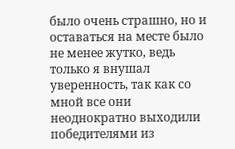было очень страшно, но и оставаться на месте было не менее жутко, ведь только я внушал уверенность, так как со мной все они неоднократно выходили победителями из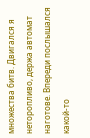множества битв. Двигался я неторопливо, держа автомат наготове. Впереди послышался какой-то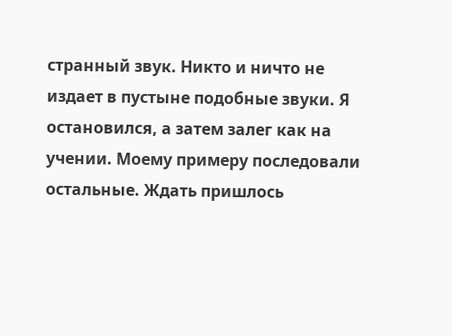странный звук. Никто и ничто не издает в пустыне подобные звуки. Я остановился, а затем залег как на учении. Моему примеру последовали остальные. Ждать пришлось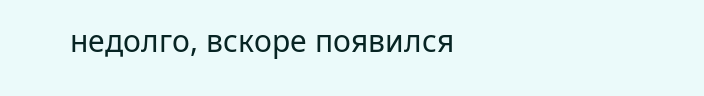недолго, вскоре появился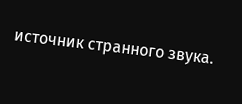источник странного звука.